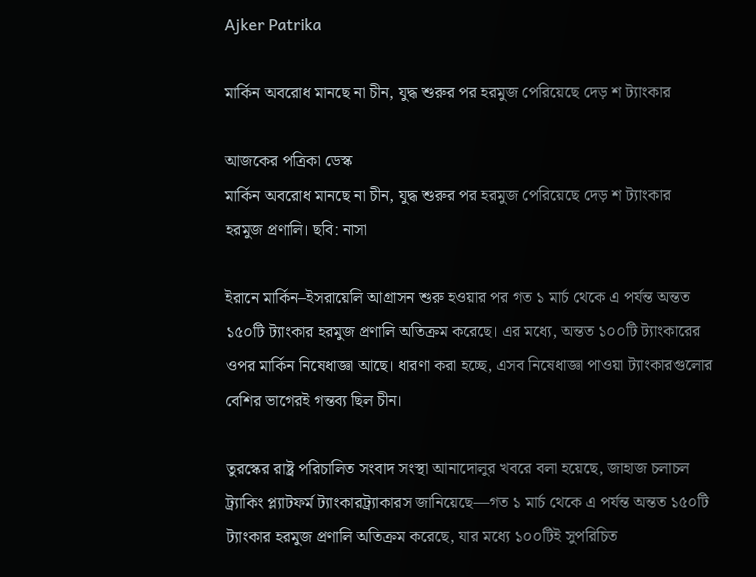Ajker Patrika

মার্কিন অবরোধ মানছে না চীন, যুদ্ধ শুরুর পর হরমুজ পেরিয়েছে দেড় শ ট্যাংকার

আজকের পত্রিকা ডেস্ক
মার্কিন অবরোধ মানছে না চীন, যুদ্ধ শুরুর পর হরমুজ পেরিয়েছে দেড় শ ট্যাংকার
হরমুজ প্রণালি। ছবি: নাসা

ইরানে মার্কিন–ইসরায়েলি আগ্রাসন শুরু হওয়ার পর গত ১ মার্চ থেকে এ পর্যন্ত অন্তত ১৫০টি ট্যাংকার হরমুজ প্রণালি অতিক্রম করেছে। এর মধ্যে, অন্তত ১০০টি ট্যাংকারের ওপর মার্কিন নিষেধাজ্ঞা আছে। ধারণা করা হচ্ছে, এসব নিষেধাজ্ঞা পাওয়া ট্যাংকারগুলোর বেশির ভাগেরই গন্তব্য ছিল চীন।

তুরস্কের রাষ্ট্র পরিচালিত সংবাদ সংস্থা আনাদোলুর খবরে বলা হয়েছে, জাহাজ চলাচল ট্র্যাকিং প্ল্যাটফর্ম ট্যাংকারট্র্যাকারস জানিয়েছে—গত ১ মার্চ থেকে এ পর্যন্ত অন্তত ১৫০টি ট্যাংকার হরমুজ প্রণালি অতিক্রম করেছে, যার মধ্যে ১০০টিই সুপরিচিত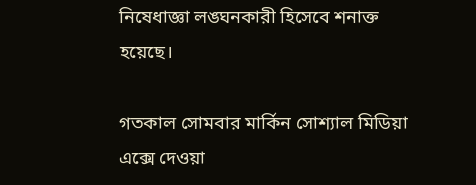নিষেধাজ্ঞা লঙ্ঘনকারী হিসেবে শনাক্ত হয়েছে।

গতকাল সোমবার মার্কিন সোশ্যাল মিডিয়া এক্সে দেওয়া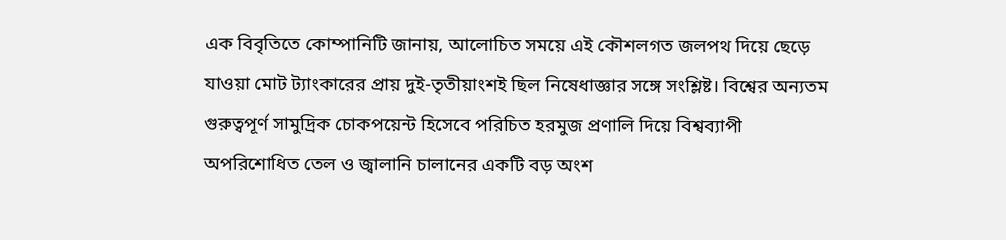এক বিবৃতিতে কোম্পানিটি জানায়, আলোচিত সময়ে এই কৌশলগত জলপথ দিয়ে ছেড়ে যাওয়া মোট ট্যাংকারের প্রায় দুই-তৃতীয়াংশই ছিল নিষেধাজ্ঞার সঙ্গে সংশ্লিষ্ট। বিশ্বের অন্যতম গুরুত্বপূর্ণ সামুদ্রিক চোকপয়েন্ট হিসেবে পরিচিত হরমুজ প্রণালি দিয়ে বিশ্বব্যাপী অপরিশোধিত তেল ও জ্বালানি চালানের একটি বড় অংশ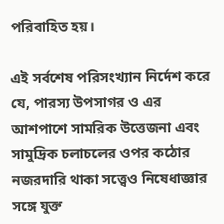পরিবাহিত হয়।

এই সর্বশেষ পরিসংখ্যান নির্দেশ করে যে, পারস্য উপসাগর ও এর আশপাশে সামরিক উত্তেজনা এবং সামুদ্রিক চলাচলের ওপর কঠোর নজরদারি থাকা সত্ত্বেও নিষেধাজ্ঞার সঙ্গে যুক্ত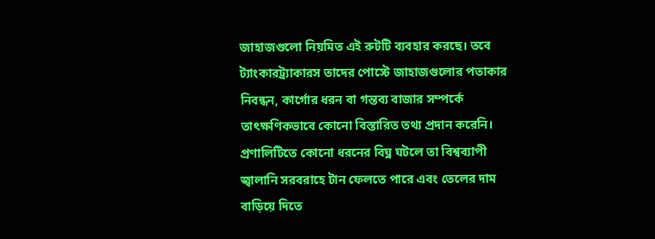জাহাজগুলো নিয়মিত এই রুটটি ব্যবহার করছে। তবে ট্যাংকারট্র্যাকারস তাদের পোস্টে জাহাজগুলোর পতাকার নিবন্ধন, কার্গোর ধরন বা গন্তব্য বাজার সম্পর্কে তাৎক্ষণিকভাবে কোনো বিস্তারিত তথ্য প্রদান করেনি। প্রণালিটিতে কোনো ধরনের বিঘ্ন ঘটলে তা বিশ্বব্যাপী জ্বালানি সরবরাহে টান ফেলতে পারে এবং তেলের দাম বাড়িয়ে দিতে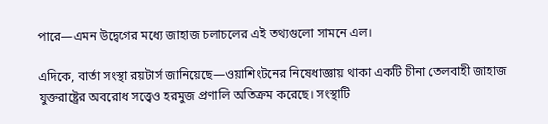পারে—এমন উদ্বেগের মধ্যে জাহাজ চলাচলের এই তথ্যগুলো সামনে এল।

এদিকে, বার্তা সংস্থা রয়টার্স জানিয়েছে—ওয়াশিংটনের নিষেধাজ্ঞায় থাকা একটি চীনা তেলবাহী জাহাজ যুক্তরাষ্ট্রের অবরোধ সত্ত্বেও হরমুজ প্রণালি অতিক্রম করেছে। সংস্থাটি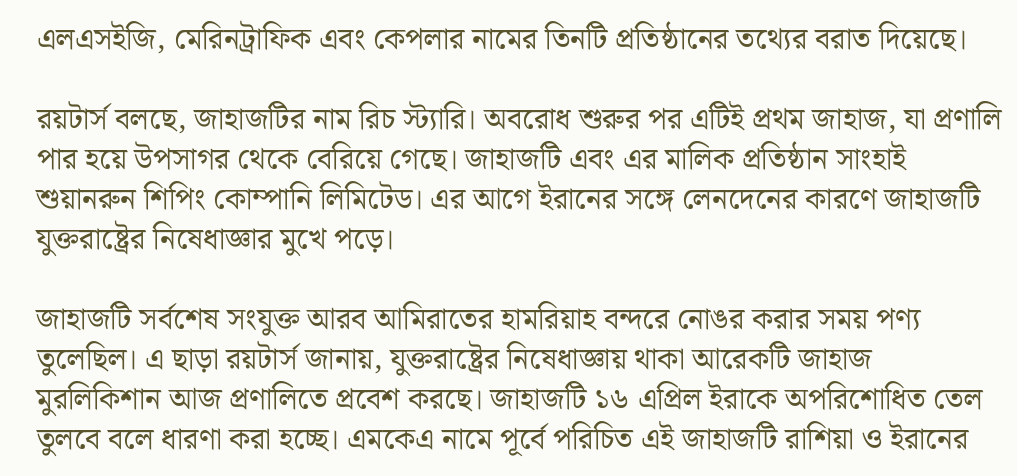এলএসইজি, মেরিনট্রাফিক এবং কেপলার নামের তিনটি প্রতিষ্ঠানের তথ্যের বরাত দিয়েছে।

রয়টার্স বলছে, জাহাজটির নাম রিচ স্ট্যারি। অবরোধ শুরুর পর এটিই প্রথম জাহাজ, যা প্রণালি পার হয়ে উপসাগর থেকে বেরিয়ে গেছে। জাহাজটি এবং এর মালিক প্রতিষ্ঠান সাংহাই শুয়ানরুন শিপিং কোম্পানি লিমিটেড। এর আগে ইরানের সঙ্গে লেনদেনের কারণে জাহাজটি যুক্তরাষ্ট্রের নিষেধাজ্ঞার মুখে পড়ে।

জাহাজটি সর্বশেষ সংযুক্ত আরব আমিরাতের হামরিয়াহ বন্দরে নোঙর করার সময় পণ্য তুলেছিল। এ ছাড়া রয়টার্স জানায়, যুক্তরাষ্ট্রের নিষেধাজ্ঞায় থাকা আরেকটি জাহাজ মুরলিকিশান আজ প্রণালিতে প্রবেশ করছে। জাহাজটি ১৬ এপ্রিল ইরাকে অপরিশোধিত তেল তুলবে বলে ধারণা করা হচ্ছে। এমকেএ নামে পূর্বে পরিচিত এই জাহাজটি রাশিয়া ও ইরানের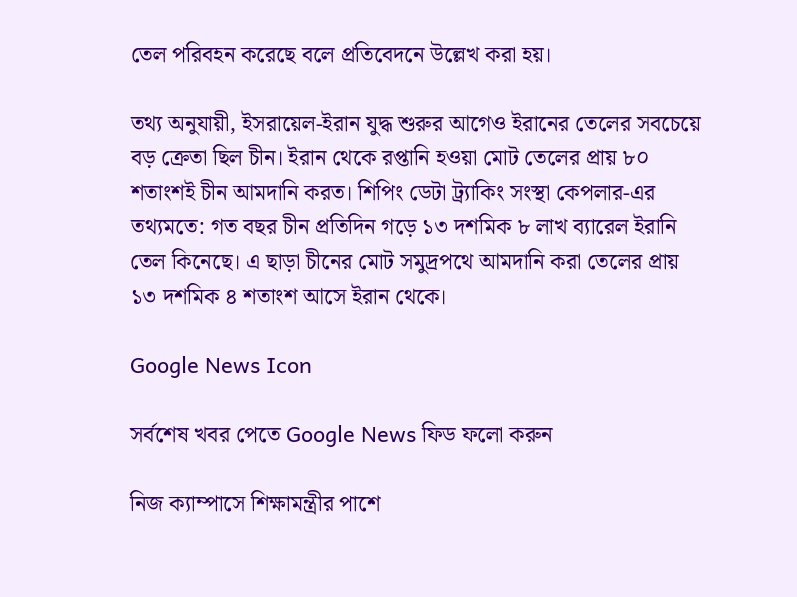তেল পরিবহন করেছে বলে প্রতিবেদনে উল্লেখ করা হয়।

তথ্য অনুযায়ী, ইসরায়েল-ইরান যুদ্ধ শুরুর আগেও ইরানের তেলের সবচেয়ে বড় ক্রেতা ছিল চীন। ইরান থেকে রপ্তানি হওয়া মোট তেলের প্রায় ৮০ শতাংশই চীন আমদানি করত। শিপিং ডেটা ট্র্যাকিং সংস্থা কেপলার-এর তথ্যমতে: গত বছর চীন প্রতিদিন গড়ে ১৩ দশমিক ৮ লাখ ব্যারেল ইরানি তেল কিনেছে। এ ছাড়া চীনের মোট সমুদ্রপথে আমদানি করা তেলের প্রায় ১৩ দশমিক ৪ শতাংশ আসে ইরান থেকে।

Google News Icon

সর্বশেষ খবর পেতে Google News ফিড ফলো করুন

নিজ ক্যাম্পাসে শিক্ষামন্ত্রীর পাশে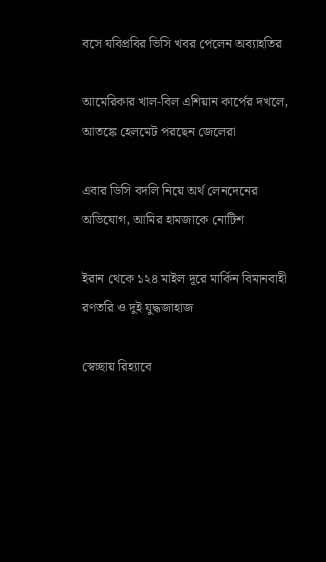বসে যবিপ্রবির ভিসি খবর পেলেন অব্যাহতির

আমেরিকার খাল-বিল এশিয়ান কার্পের দখলে, আতঙ্কে হেলমেট পরছেন জেলেরা

এবার ডি‌সি বদলি নিয়ে অর্থ লেনদেনের অভিযোগ, আমির হামজাকে নোটিশ

ইরান থেকে ১২৪ মাইল দূরে মার্কিন বিমানবাহী রণতরি ও দুই যুদ্ধজাহাজ

স্বেচ্ছায় রিহ্যাবে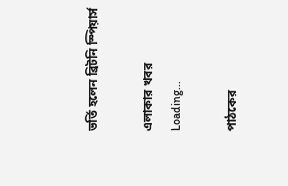ভর্তি হলেন ব্রিটনি স্পিয়ার্স

এলাকার খবর
Loading...

পাঠকের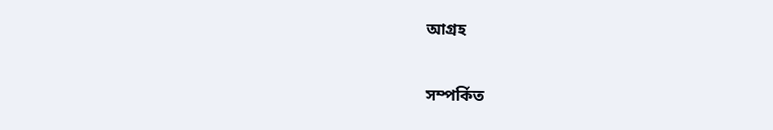আগ্রহ

সম্পর্কিত